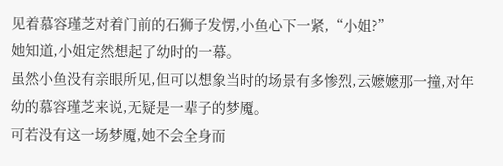见着慕容瑾芝对着门前的石狮子发愣,小鱼心下一紧,“小姐?”
她知道,小姐定然想起了幼时的一幕。
虽然小鱼没有亲眼所见,但可以想象当时的场景有多惨烈,云嬷嬷那一撞,对年幼的慕容瑾芝来说,无疑是一辈子的梦魇。
可若没有这一场梦魇,她不会全身而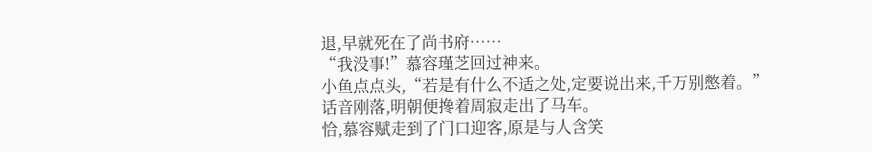退,早就死在了尚书府……
“我没事!”慕容瑾芝回过神来。
小鱼点点头,“若是有什么不适之处,定要说出来,千万别憋着。”
话音刚落,明朝便搀着周寂走出了马车。
恰,慕容赋走到了门口迎客,原是与人含笑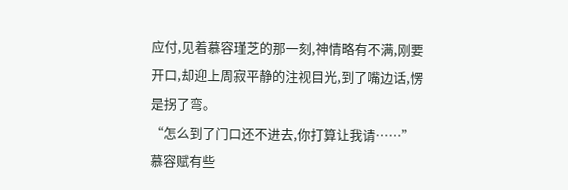应付,见着慕容瑾芝的那一刻,神情略有不满,刚要开口,却迎上周寂平静的注视目光,到了嘴边话,愣是拐了弯。
“怎么到了门口还不进去,你打算让我请……”慕容赋有些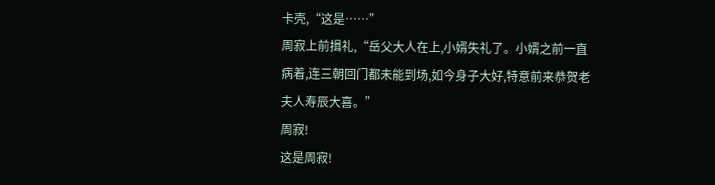卡壳,“这是……”
周寂上前揖礼,“岳父大人在上,小婿失礼了。小婿之前一直病着,连三朝回门都未能到场,如今身子大好,特意前来恭贺老夫人寿辰大喜。”
周寂!
这是周寂!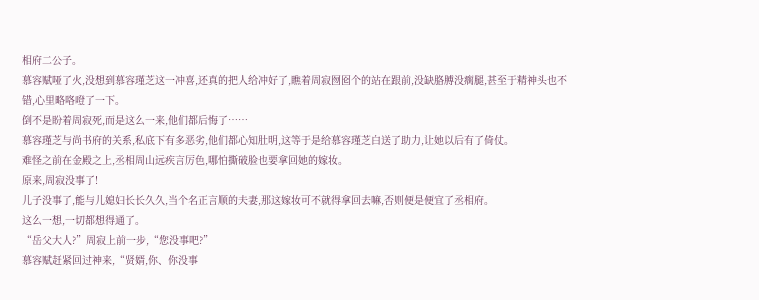相府二公子。
慕容赋哑了火,没想到慕容瑾芝这一冲喜,还真的把人给冲好了,瞧着周寂囫囵个的站在跟前,没缺胳膊没瘸腿,甚至于精神头也不错,心里略咯噔了一下。
倒不是盼着周寂死,而是这么一来,他们都后悔了……
慕容瑾芝与尚书府的关系,私底下有多恶劣,他们都心知肚明,这等于是给慕容瑾芝白送了助力,让她以后有了倚仗。
难怪之前在金殿之上,丞相周山远疾言厉色,哪怕撕破脸也要拿回她的嫁妆。
原来,周寂没事了!
儿子没事了,能与儿媳妇长长久久,当个名正言顺的夫妻,那这嫁妆可不就得拿回去嘛,否则便是便宜了丞相府。
这么一想,一切都想得通了。
“岳父大人?”周寂上前一步,“您没事吧?”
慕容赋赶紧回过神来,“贤婿,你、你没事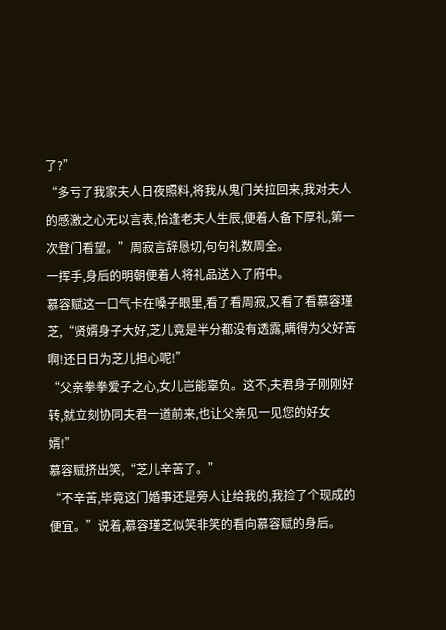了?”
“多亏了我家夫人日夜照料,将我从鬼门关拉回来,我对夫人的感激之心无以言表,恰逢老夫人生辰,便着人备下厚礼,第一次登门看望。”周寂言辞恳切,句句礼数周全。
一挥手,身后的明朝便着人将礼品送入了府中。
慕容赋这一口气卡在嗓子眼里,看了看周寂,又看了看慕容瑾芝,“贤婿身子大好,芝儿竟是半分都没有透露,瞒得为父好苦啊!还日日为芝儿担心呢!”
“父亲拳拳爱子之心,女儿岂能辜负。这不,夫君身子刚刚好转,就立刻协同夫君一道前来,也让父亲见一见您的好女婿!”
慕容赋挤出笑,“芝儿辛苦了。”
“不辛苦,毕竟这门婚事还是旁人让给我的,我捡了个现成的便宜。”说着,慕容瑾芝似笑非笑的看向慕容赋的身后。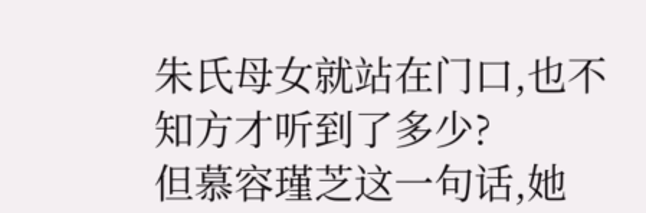朱氏母女就站在门口,也不知方才听到了多少?
但慕容瑾芝这一句话,她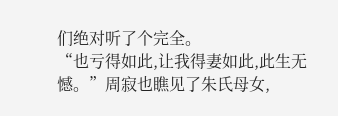们绝对听了个完全。
“也亏得如此,让我得妻如此,此生无憾。”周寂也瞧见了朱氏母女,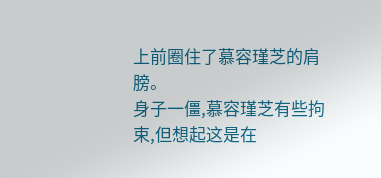上前圈住了慕容瑾芝的肩膀。
身子一僵,慕容瑾芝有些拘束,但想起这是在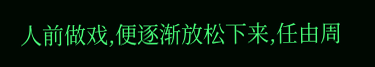人前做戏,便逐渐放松下来,任由周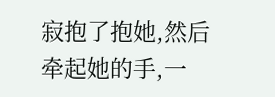寂抱了抱她,然后牵起她的手,一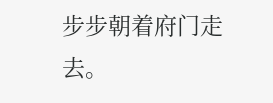步步朝着府门走去。